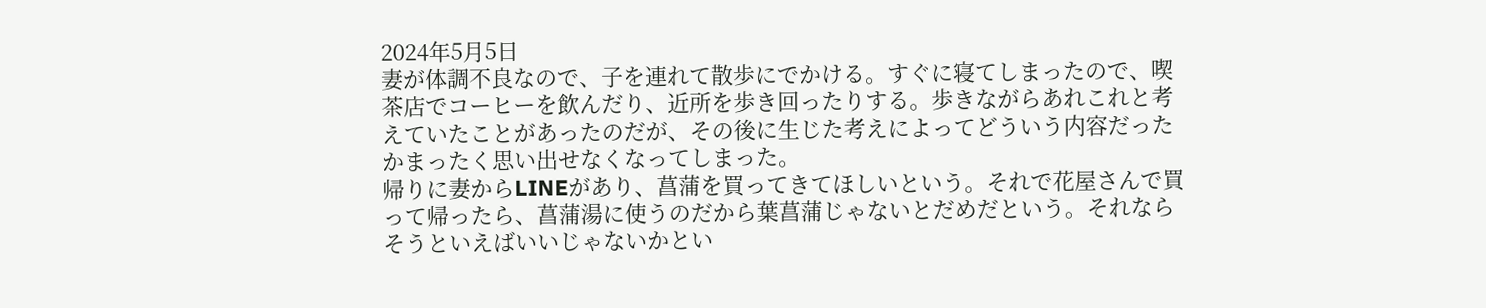2024年5月5日
妻が体調不良なので、子を連れて散歩にでかける。すぐに寝てしまったので、喫茶店でコーヒーを飲んだり、近所を歩き回ったりする。歩きながらあれこれと考えていたことがあったのだが、その後に生じた考えによってどういう内容だったかまったく思い出せなくなってしまった。
帰りに妻からLINEがあり、菖蒲を買ってきてほしいという。それで花屋さんで買って帰ったら、菖蒲湯に使うのだから葉菖蒲じゃないとだめだという。それならそうといえばいいじゃないかとい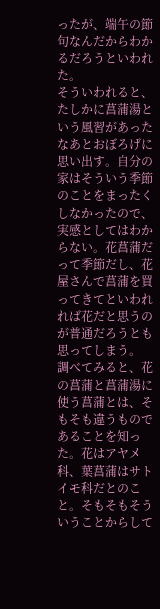ったが、端午の節句なんだからわかるだろうといわれた。
そういわれると、たしかに菖蒲湯という風習があったなあとおぼろげに思い出す。自分の家はそういう季節のことをまったくしなかったので、実感としてはわからない。花菖蒲だって季節だし、花屋さんで菖蒲を買ってきてといわれれば花だと思うのが普通だろうとも思ってしまう。
調べてみると、花の菖蒲と菖蒲湯に使う菖蒲とは、そもそも違うものであることを知った。花はアヤメ科、葉菖蒲はサトイモ科だとのこと。そもそもそういうことからして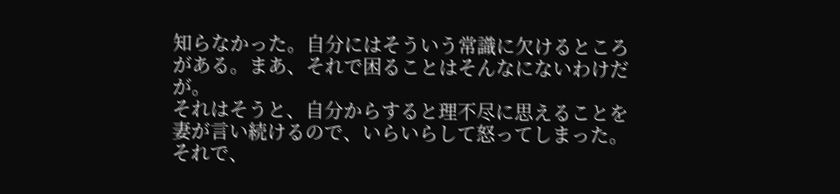知らなかった。自分にはそういう常識に欠けるところがある。まあ、それで困ることはそんなにないわけだが。
それはそうと、自分からすると理不尽に思えることを妻が言い続けるので、いらいらして怒ってしまった。それで、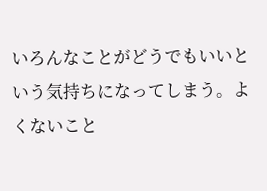いろんなことがどうでもいいという気持ちになってしまう。よくないこと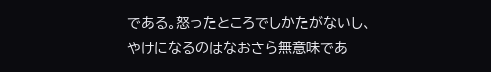である。怒ったところでしかたがないし、やけになるのはなおさら無意味であ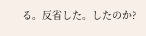る。反省した。したのか?